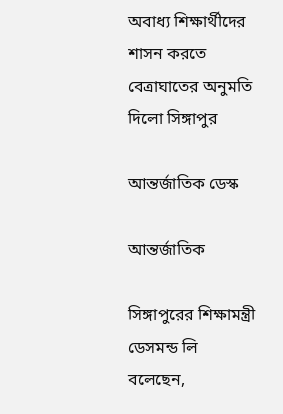অবাধ্য শিক্ষার্থীদের শাসন করতে বেত্রাঘাতের অনুমতি দিলো সিঙ্গাপুর

আন্তর্জাতিক ডেস্ক

আন্তর্জাতিক

সিঙ্গাপুরের শিক্ষামন্ত্রী ডেসমন্ড লি বলেছেন,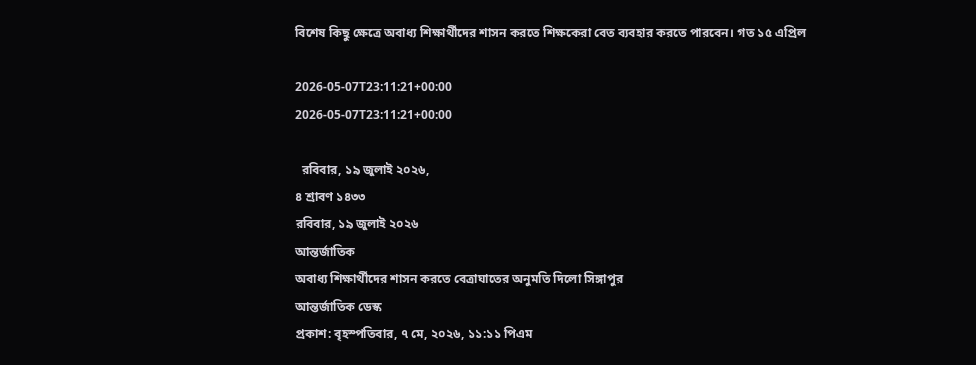বিশেষ কিছু ক্ষেত্রে অবাধ্য শিক্ষার্থীদের শাসন করতে শিক্ষকেরা বেত ব্যবহার করতে পারবেন। গত ১৫ এপ্রিল

2026-05-07T23:11:21+00:00
2026-05-07T23:11:21+00:00

  রবিবার, ১৯ জুলাই ২০২৬,
৪ শ্রাবণ ১৪৩৩
রবিবার, ১৯ জুলাই ২০২৬
আন্তর্জাতিক
অবাধ্য শিক্ষার্থীদের শাসন করতে বেত্রাঘাতের অনুমতি দিলো সিঙ্গাপুর
আন্তর্জাতিক ডেস্ক
প্রকাশ: বৃহস্পতিবার, ৭ মে, ২০২৬, ১১:১১ পিএম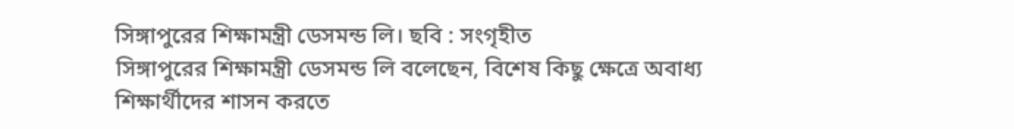সিঙ্গাপুরের শিক্ষামন্ত্রী ডেসমন্ড লি। ছবি : সংগৃহীত
সিঙ্গাপুরের শিক্ষামন্ত্রী ডেসমন্ড লি বলেছেন, বিশেষ কিছু ক্ষেত্রে অবাধ্য শিক্ষার্থীদের শাসন করতে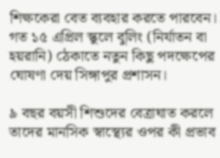শিক্ষকেরা বেত ব্যবহার করতে পারবেন। গত ১৫ এপ্রিল স্কুলে বুলিং (নির্যাতন বা হয়রানি) ঠেকাতে নতুন কিছু পদক্ষেপের ঘোষণা দেয় সিঙ্গাপুর প্রশাসন।

৯ বছর বয়সী শিশুদের বেত্রাঘাত করলে তাদের মানসিক স্বাস্থ্যের ওপর কী প্রভাব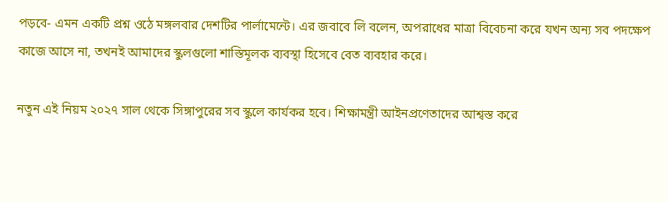পড়বে- এমন একটি প্রশ্ন ওঠে মঙ্গলবার দেশটির পার্লামেন্টে। এর জবাবে লি বলেন, অপরাধের মাত্রা বিবেচনা করে যখন অন্য সব পদক্ষেপ কাজে আসে না, তখনই আমাদের স্কুলগুলো শাস্তিমূলক ব্যবস্থা হিসেবে বেত ব্যবহার করে।

নতুন এই নিয়ম ২০২৭ সাল থেকে সিঙ্গাপুরের সব স্কুলে কার্যকর হবে। শিক্ষামন্ত্রী আইনপ্রণেতাদের আশ্বস্ত করে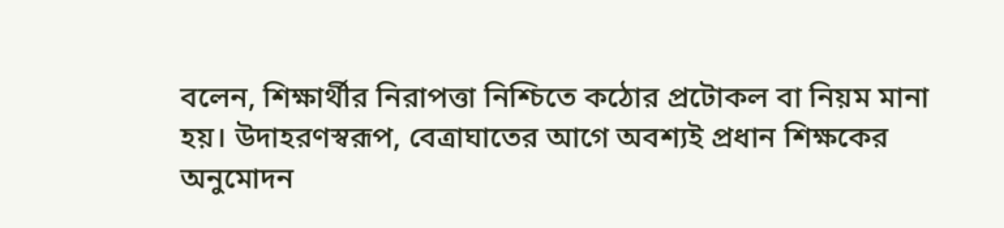বলেন, শিক্ষার্থীর নিরাপত্তা নিশ্চিতে কঠোর প্রটোকল বা নিয়ম মানা হয়। উদাহরণস্বরূপ, বেত্রাঘাতের আগে অবশ্যই প্রধান শিক্ষকের অনুমোদন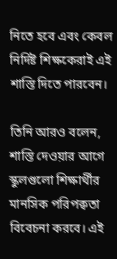নিতে হবে এবং কেবল নির্দিষ্ট শিক্ষকেরাই এই শাস্তি দিতে পারবেন।

তিনি আরও বলেন, শাস্তি দেওয়ার আগে স্কুলগুলো শিক্ষার্থীর মানসিক পরিপক্বতা বিবেচনা করবে। এই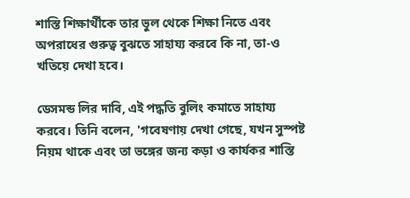শাস্তি শিক্ষার্থীকে তার ভুল থেকে শিক্ষা নিতে এবং অপরাধের গুরুত্ব বুঝতে সাহায্য করবে কি না, তা-ও খতিয়ে দেখা হবে।

ডেসমন্ড লির দাবি, এই পদ্ধতি বুলিং কমাতে সাহায্য করবে। তিনি বলেন, 'গবেষণায় দেখা গেছে, যখন সুস্পষ্ট নিয়ম থাকে এবং তা ভঙ্গের জন্য কড়া ও কার্যকর শাস্তি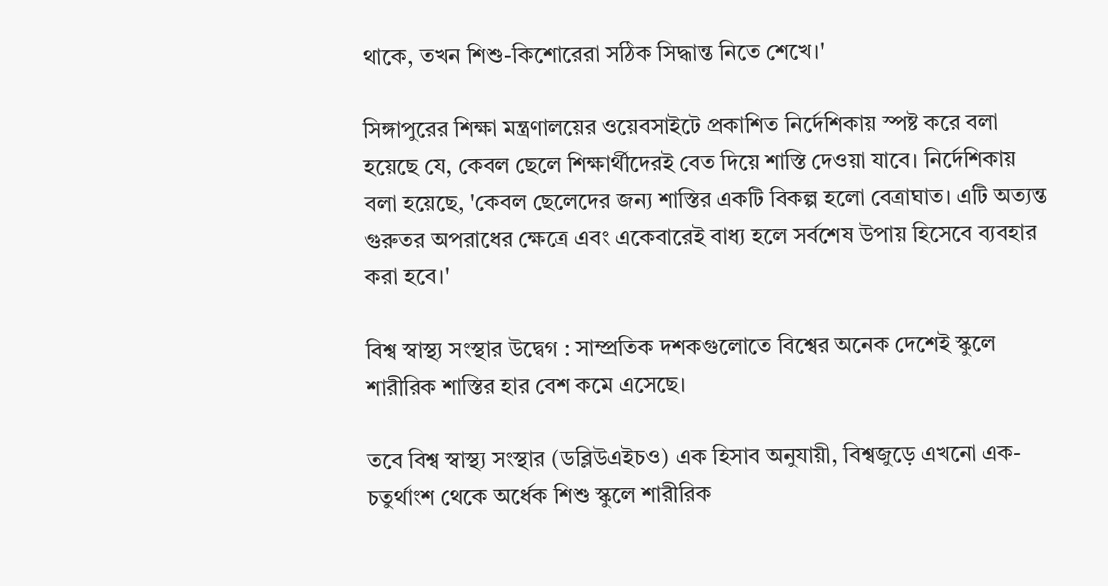থাকে, তখন শিশু-কিশোরেরা সঠিক সিদ্ধান্ত নিতে শেখে।'

সিঙ্গাপুরের শিক্ষা মন্ত্রণালয়ের ওয়েবসাইটে প্রকাশিত নির্দেশিকায় স্পষ্ট করে বলা হয়েছে যে, কেবল ছেলে শিক্ষার্থীদেরই বেত দিয়ে শাস্তি দেওয়া যাবে। নির্দেশিকায় বলা হয়েছে, 'কেবল ছেলেদের জন্য শাস্তির একটি বিকল্প হলো বেত্রাঘাত। এটি অত্যন্ত গুরুতর অপরাধের ক্ষেত্রে এবং একেবারেই বাধ্য হলে সর্বশেষ উপায় হিসেবে ব্যবহার করা হবে।'

বিশ্ব স্বাস্থ্য সংস্থার উদ্বেগ : সাম্প্রতিক দশকগুলোতে বিশ্বের অনেক দেশেই স্কুলে শারীরিক শাস্তির হার বেশ কমে এসেছে।

তবে বিশ্ব স্বাস্থ্য সংস্থার (ডব্লিউএইচও) এক হিসাব অনুযায়ী, বিশ্বজুড়ে এখনো এক-চতুর্থাংশ থেকে অর্ধেক শিশু স্কুলে শারীরিক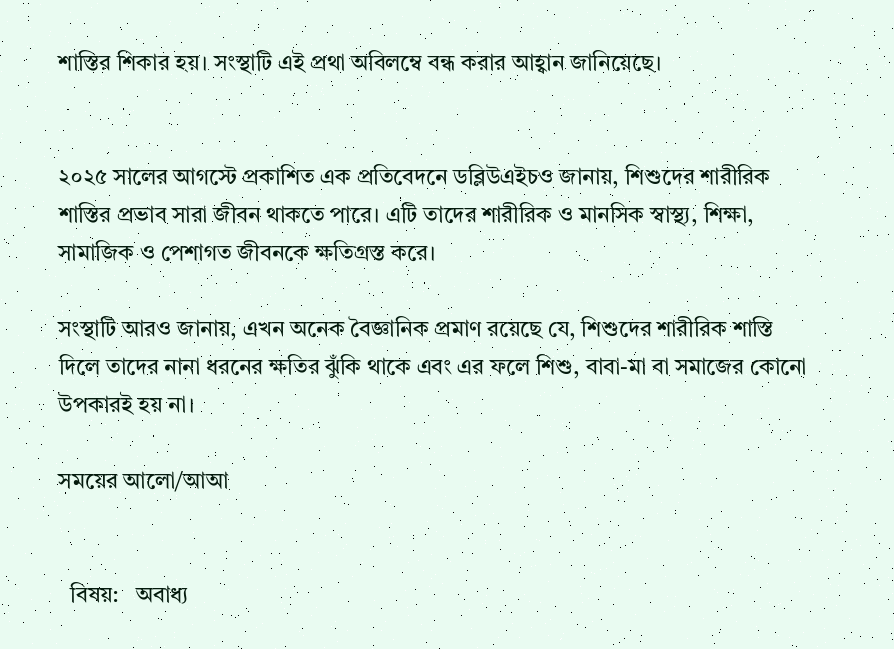শাস্তির শিকার হয়। সংস্থাটি এই প্রথা অবিলম্বে বন্ধ করার আহ্বান জানিয়েছে।


২০২৫ সালের আগস্টে প্রকাশিত এক প্রতিবেদনে ডব্লিউএইচও জানায়, শিশুদের শারীরিক শাস্তির প্রভাব সারা জীবন থাকতে পারে। এটি তাদের শারীরিক ও মানসিক স্বাস্থ্য, শিক্ষা, সামাজিক ও পেশাগত জীবনকে ক্ষতিগ্রস্ত করে।

সংস্থাটি আরও জানায়, এখন অনেক বৈজ্ঞানিক প্রমাণ রয়েছে যে, শিশুদের শারীরিক শাস্তি দিলে তাদের নানা ধরনের ক্ষতির ঝুঁকি থাকে এবং এর ফলে শিশু, বাবা-মা বা সমাজের কোনো উপকারই হয় না।

সময়ের আলো/আআ


  বিষয়:   অবাধ্য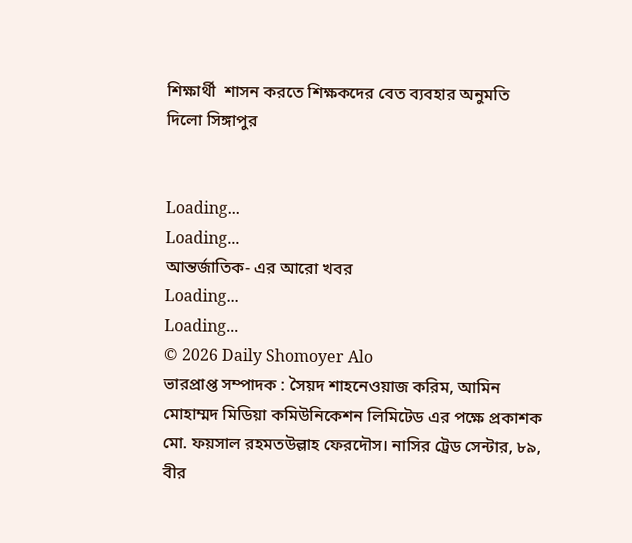শিক্ষার্থী  শাসন করতে শিক্ষকদের বেত ব্যবহার অনুমতি দিলো সিঙ্গাপুর


Loading...
Loading...
আন্তর্জাতিক- এর আরো খবর
Loading...
Loading...
© 2026 Daily Shomoyer Alo
ভারপ্রাপ্ত সম্পাদক : সৈয়দ শাহনেওয়াজ করিম, আমিন মোহাম্মদ মিডিয়া কমিউনিকেশন লিমিটেড এর পক্ষে প্রকাশক মো. ফয়সাল রহমতউল্লাহ ফেরদৌস। নাসির ট্রেড সেন্টার, ৮৯, বীর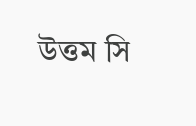উত্তম সি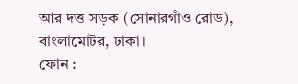আর দত্ত সড়ক (সোনারগাঁও রোড), বাংলামোটর, ঢাকা।
ফোন :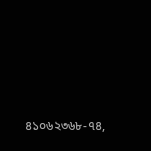৪১০৬২৩৬৮-৭৪,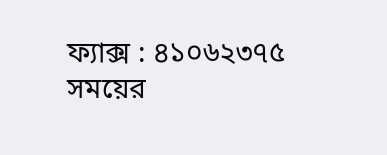ফ্যাক্স : ৪১০৬২৩৭৫
সময়ের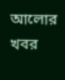আলোর খবর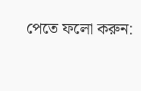পেতে ফলো করুন: